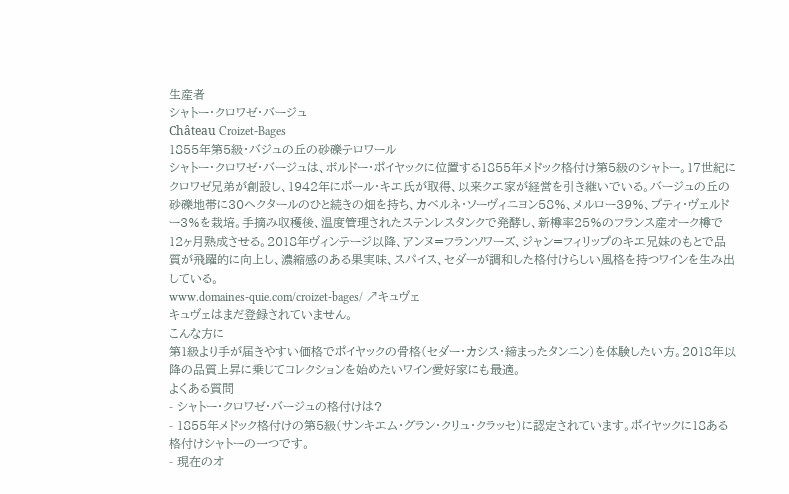生産者
シャトー・クロワゼ・バージュ
Château Croizet-Bages
1855年第5級・バジュの丘の砂礫テロワール
シャトー・クロワゼ・バージュは、ボルドー・ポイヤックに位置する1855年メドック格付け第5級のシャトー。17世紀にクロワゼ兄弟が創設し、1942年にポール・キエ氏が取得、以来クエ家が経営を引き継いでいる。バージュの丘の砂礫地帯に30ヘクタールのひと続きの畑を持ち、カベルネ・ソーヴィニヨン58%、メルロー39%、プティ・ヴェルドー3%を栽培。手摘み収穫後、温度管理されたステンレスタンクで発酵し、新樽率25%のフランス産オーク樽で12ヶ月熟成させる。2018年ヴィンテージ以降、アンヌ=フランソワーズ、ジャン=フィリップのキエ兄妹のもとで品質が飛躍的に向上し、濃縮感のある果実味、スパイス、セダーが調和した格付けらしい風格を持つワインを生み出している。
www.domaines-quie.com/croizet-bages/ ↗キュヴェ
キュヴェはまだ登録されていません。
こんな方に
第1級より手が届きやすい価格でポイヤックの骨格(セダー・カシス・締まったタンニン)を体験したい方。2018年以降の品質上昇に乗じてコレクションを始めたいワイン愛好家にも最適。
よくある質問
- シャトー・クロワゼ・バージュの格付けは?
- 1855年メドック格付けの第5級(サンキエム・グラン・クリュ・クラッセ)に認定されています。ポイヤックに18ある格付けシャトーの一つです。
- 現在のオ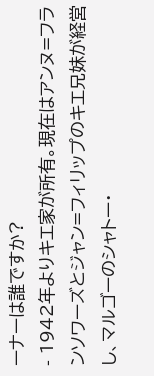ーナーは誰ですか?
- 1942年よりキエ家が所有。現在はアンヌ=フランソワーズとジャン=フィリップのキエ兄妹が経営し、マルゴーのシャトー・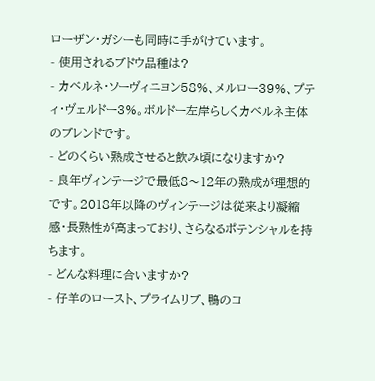ローザン・ガシーも同時に手がけています。
- 使用されるブドウ品種は?
- カベルネ・ソーヴィニヨン58%、メルロー39%、プティ・ヴェルドー3%。ボルドー左岸らしくカベルネ主体のブレンドです。
- どのくらい熟成させると飲み頃になりますか?
- 良年ヴィンテージで最低8〜12年の熟成が理想的です。2018年以降のヴィンテージは従来より凝縮感・長熟性が高まっており、さらなるポテンシャルを持ちます。
- どんな料理に合いますか?
- 仔羊のロースト、プライムリブ、鴨のコ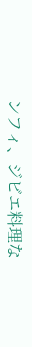ンフィ、ジビエ料理な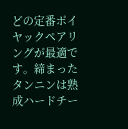どの定番ポイヤックペアリングが最適です。締まったタンニンは熟成ハードチー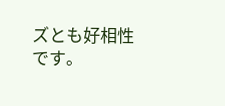ズとも好相性です。